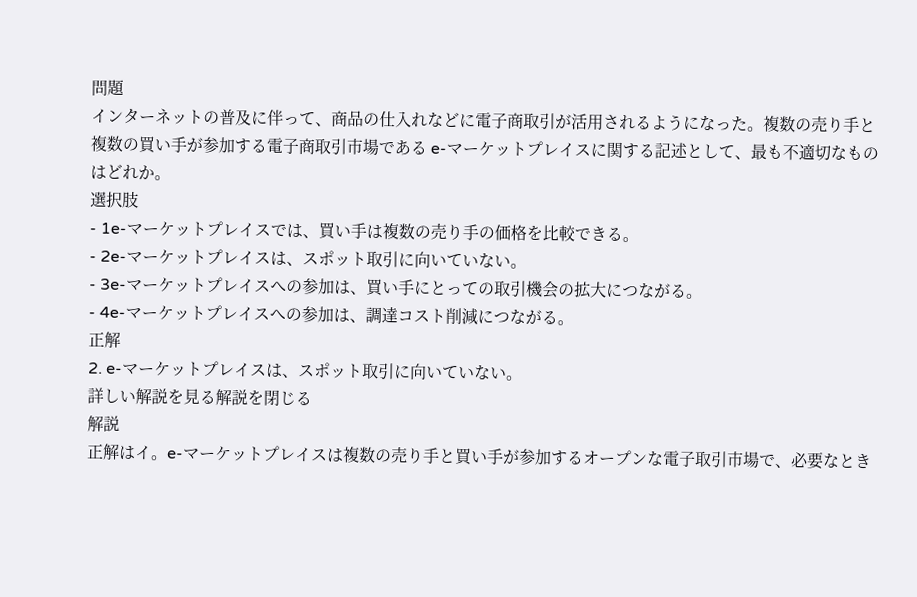問題
インターネットの普及に伴って、商品の仕入れなどに電子商取引が活用されるようになった。複数の売り手と複数の買い手が参加する電子商取引市場である e-マーケットプレイスに関する記述として、最も不適切なものはどれか。
選択肢
- 1e-マーケットプレイスでは、買い手は複数の売り手の価格を比較できる。
- 2e-マーケットプレイスは、スポット取引に向いていない。
- 3e-マーケットプレイスへの参加は、買い手にとっての取引機会の拡大につながる。
- 4e-マーケットプレイスへの参加は、調達コスト削減につながる。
正解
2. e-マーケットプレイスは、スポット取引に向いていない。
詳しい解説を見る解説を閉じる
解説
正解はイ。e-マーケットプレイスは複数の売り手と買い手が参加するオープンな電子取引市場で、必要なとき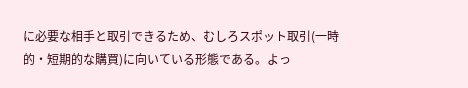に必要な相手と取引できるため、むしろスポット取引(一時的・短期的な購買)に向いている形態である。よっ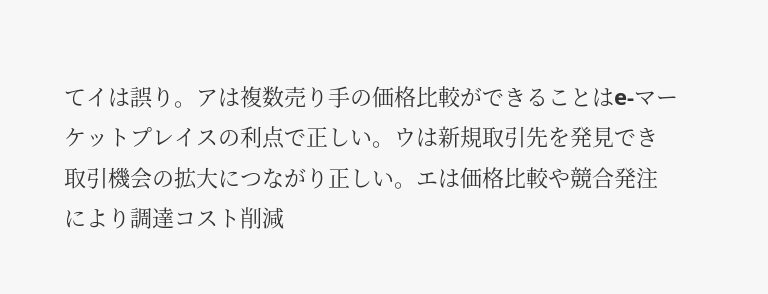てイは誤り。アは複数売り手の価格比較ができることはe-マーケットプレイスの利点で正しい。ウは新規取引先を発見でき取引機会の拡大につながり正しい。エは価格比較や競合発注により調達コスト削減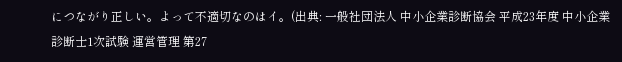につながり正しい。よって不適切なのはイ。(出典: 一般社団法人 中小企業診断協会 平成23年度 中小企業診断士1次試験 運営管理 第27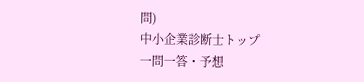問)
中小企業診断士トップ
一問一答・予想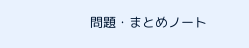問題・まとめノート